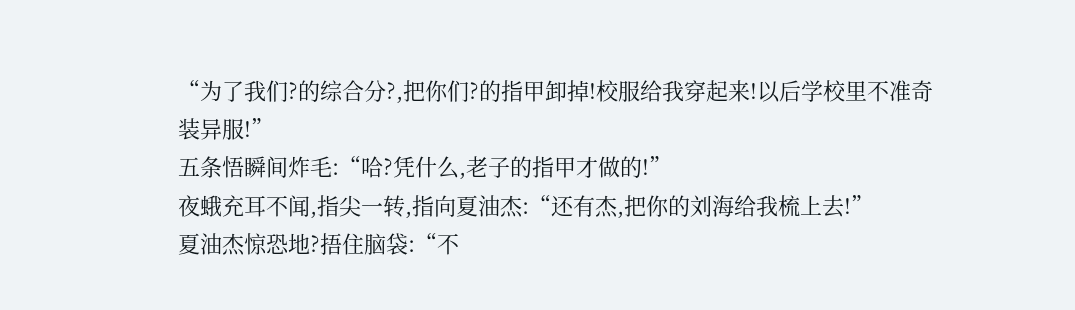“为了我们?的综合分?,把你们?的指甲卸掉!校服给我穿起来!以后学校里不准奇装异服!”
五条悟瞬间炸毛:“哈?凭什么,老子的指甲才做的!”
夜蛾充耳不闻,指尖一转,指向夏油杰:“还有杰,把你的刘海给我梳上去!”
夏油杰惊恐地?捂住脑袋:“不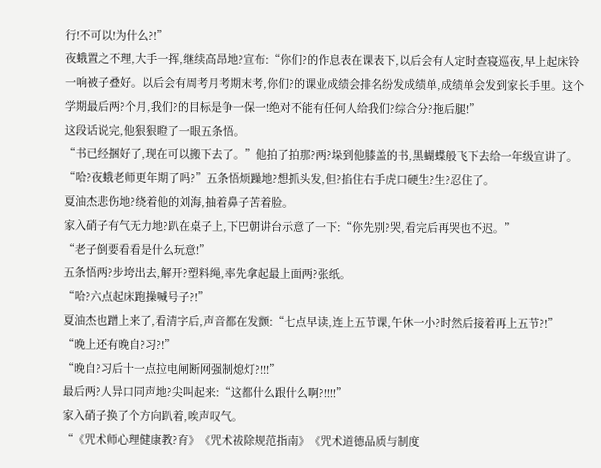行!不可以!为什么?!”
夜蛾置之不理,大手一挥,继续高昂地?宣布:“你们?的作息表在课表下,以后会有人定时查寝巡夜,早上起床铃一响被子叠好。以后会有周考月考期末考,你们?的课业成绩会排名纷发成绩单,成绩单会发到家长手里。这个学期最后两?个月,我们?的目标是争一保一!绝对不能有任何人给我们?综合分?拖后腿!”
这段话说完,他狠狠瞪了一眼五条悟。
“书已经捆好了,现在可以搬下去了。”他拍了拍那?两?垛到他膝盖的书,黑蝴蝶般飞下去给一年级宣讲了。
“哈?夜蛾老师更年期了吗?”五条悟烦躁地?想抓头发,但?掐住右手虎口硬生?生?忍住了。
夏油杰悲伤地?绕着他的刘海,抽着鼻子苦着脸。
家入硝子有气无力地?趴在桌子上,下巴朝讲台示意了一下:“你先别?哭,看完后再哭也不迟。”
“老子倒要看看是什么玩意!”
五条悟两?步垮出去,解开?塑料绳,率先拿起最上面两?张纸。
“哈?六点起床跑操喊号子?!”
夏油杰也蹭上来了,看清字后,声音都在发颤:“七点早读,连上五节课,午休一小?时然后接着再上五节?!”
“晚上还有晚自?习?!”
“晚自?习后十一点拉电闸断网强制熄灯?!!!”
最后两?人异口同声地?尖叫起来:“这都什么跟什么啊?!!!!”
家入硝子换了个方向趴着,唉声叹气。
“《咒术师心理健康教?育》《咒术祓除规范指南》《咒术道德品质与制度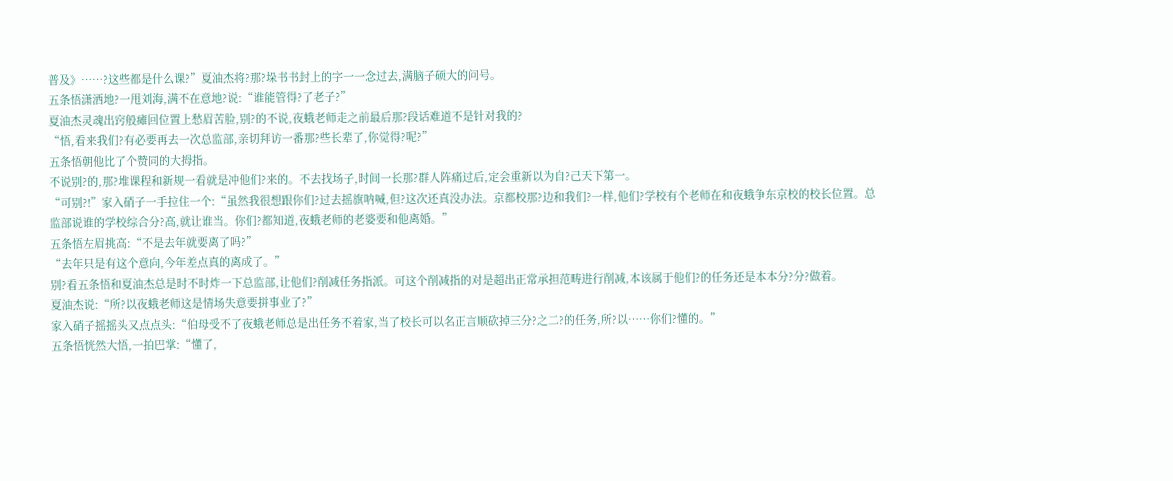普及》……?这些都是什么课?”夏油杰将?那?垛书书封上的字一一念过去,满脑子硕大的问号。
五条悟潇洒地?一甩刘海,满不在意地?说:“谁能管得?了老子?”
夏油杰灵魂出窍般瘫回位置上愁眉苦脸,别?的不说,夜蛾老师走之前最后那?段话难道不是针对我的?
“悟,看来我们?有必要再去一次总监部,亲切拜访一番那?些长辈了,你觉得?呢?”
五条悟朝他比了个赞同的大拇指。
不说别?的,那?堆课程和新规一看就是冲他们?来的。不去找场子,时间一长那?群人阵痛过后,定会重新以为自?己天下第一。
“可别?!”家入硝子一手拉住一个:“虽然我很想跟你们?过去摇旗呐喊,但?这次还真没办法。京都校那?边和我们?一样,他们?学校有个老师在和夜蛾争东京校的校长位置。总监部说谁的学校综合分?高,就让谁当。你们?都知道,夜蛾老师的老婆要和他离婚。”
五条悟左眉挑高:“不是去年就要离了吗?”
“去年只是有这个意向,今年差点真的离成了。”
别?看五条悟和夏油杰总是时不时炸一下总监部,让他们?削减任务指派。可这个削减指的对是超出正常承担范畴进行削减,本该属于他们?的任务还是本本分?分?做着。
夏油杰说:“所?以夜蛾老师这是情场失意要拼事业了?”
家入硝子摇摇头又点点头:“伯母受不了夜蛾老师总是出任务不着家,当了校长可以名正言顺砍掉三分?之二?的任务,所?以……你们?懂的。”
五条悟恍然大悟,一拍巴掌:“懂了,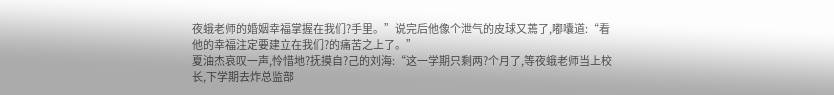夜蛾老师的婚姻幸福掌握在我们?手里。”说完后他像个泄气的皮球又蔫了,嘟囔道:“看他的幸福注定要建立在我们?的痛苦之上了。”
夏油杰哀叹一声,怜惜地?抚摸自?己的刘海:“这一学期只剩两?个月了,等夜蛾老师当上校长,下学期去炸总监部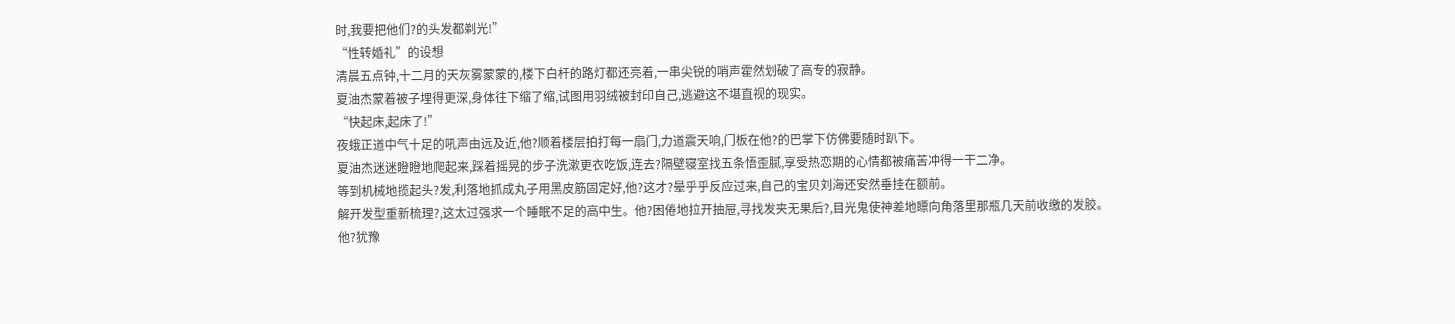时,我要把他们?的头发都剃光!”
“性转婚礼”的设想
清晨五点钟,十二月的天灰雾蒙蒙的,楼下白杆的路灯都还亮着,一串尖锐的哨声霍然划破了高专的寂静。
夏油杰蒙着被子埋得更深,身体往下缩了缩,试图用羽绒被封印自己,逃避这不堪直视的现实。
“快起床,起床了!”
夜蛾正道中气十足的吼声由远及近,他?顺着楼层拍打每一扇门,力道震天响,门板在他?的巴掌下仿佛要随时趴下。
夏油杰迷迷瞪瞪地爬起来,踩着摇晃的步子洗漱更衣吃饭,连去?隔壁寝室找五条悟歪腻,享受热恋期的心情都被痛苦冲得一干二净。
等到机械地揽起头?发,利落地抓成丸子用黑皮筋固定好,他?这才?晕乎乎反应过来,自己的宝贝刘海还安然垂挂在额前。
解开发型重新梳理?,这太过强求一个睡眠不足的高中生。他?困倦地拉开抽屉,寻找发夹无果后?,目光鬼使神差地瞟向角落里那瓶几天前收缴的发胶。
他?犹豫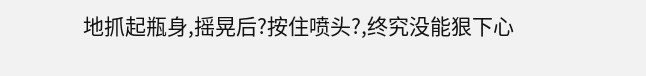地抓起瓶身,摇晃后?按住喷头?,终究没能狠下心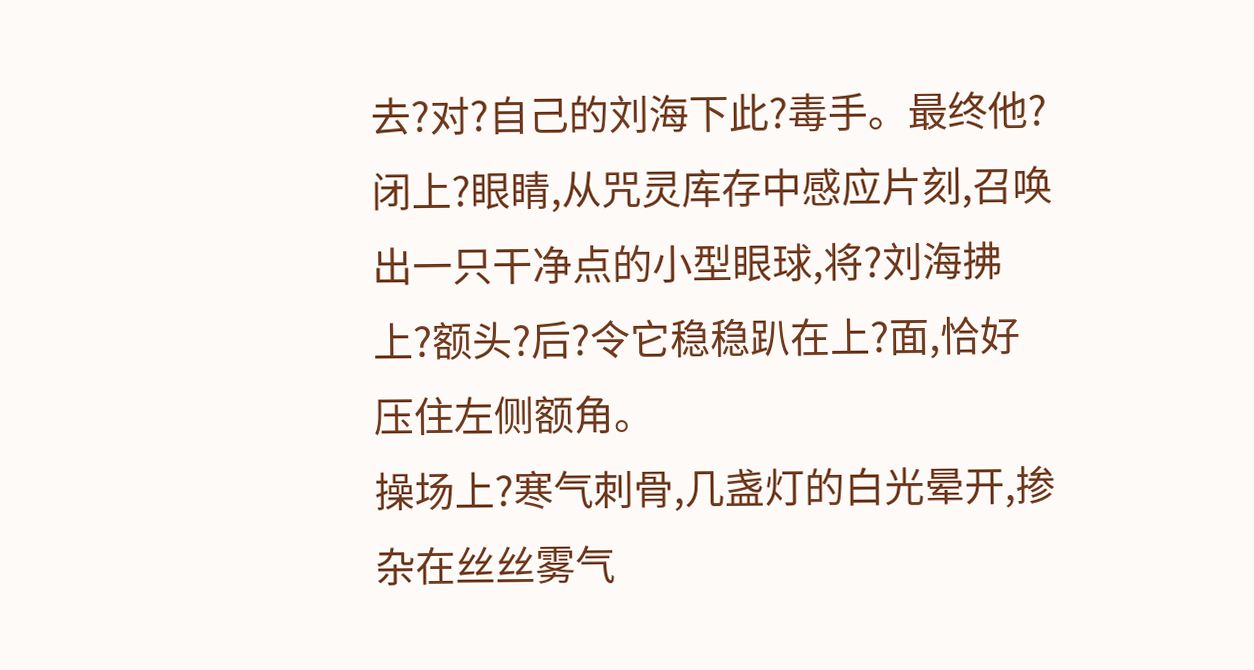去?对?自己的刘海下此?毒手。最终他?闭上?眼睛,从咒灵库存中感应片刻,召唤出一只干净点的小型眼球,将?刘海拂上?额头?后?令它稳稳趴在上?面,恰好压住左侧额角。
操场上?寒气刺骨,几盏灯的白光晕开,掺杂在丝丝雾气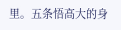里。五条悟高大的身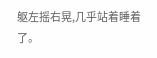躯左摇右晃,几乎站着睡着了。